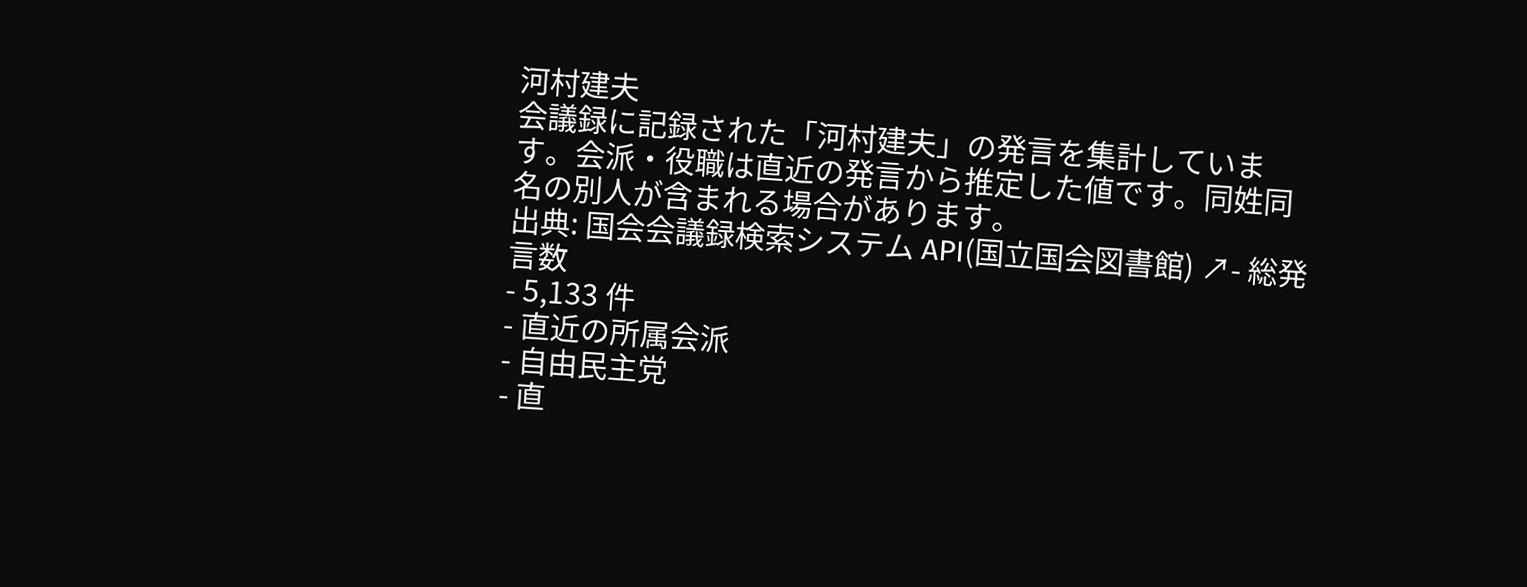河村建夫
会議録に記録された「河村建夫」の発言を集計しています。会派・役職は直近の発言から推定した値です。同姓同名の別人が含まれる場合があります。
出典: 国会会議録検索システム API(国立国会図書館) ↗- 総発言数
- 5,133 件
- 直近の所属会派
- 自由民主党
- 直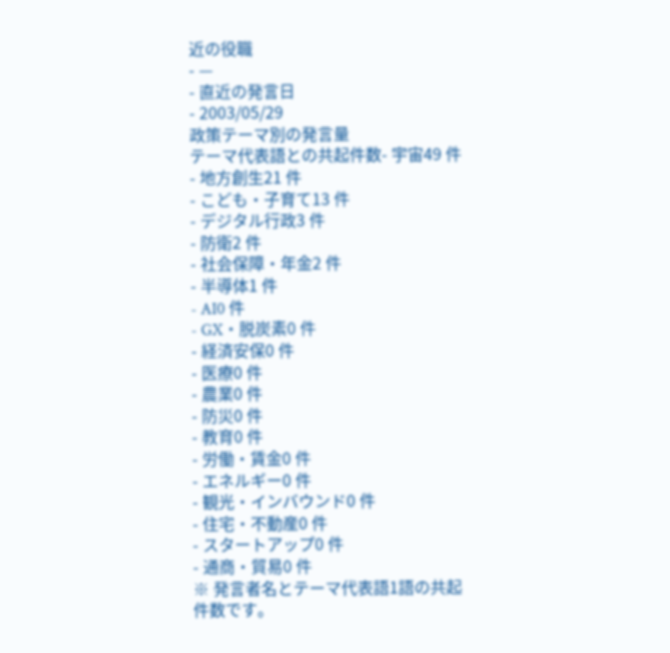近の役職
- —
- 直近の発言日
- 2003/05/29
政策テーマ別の発言量
テーマ代表語との共起件数- 宇宙49 件
- 地方創生21 件
- こども・子育て13 件
- デジタル行政3 件
- 防衛2 件
- 社会保障・年金2 件
- 半導体1 件
- AI0 件
- GX・脱炭素0 件
- 経済安保0 件
- 医療0 件
- 農業0 件
- 防災0 件
- 教育0 件
- 労働・賃金0 件
- エネルギー0 件
- 観光・インバウンド0 件
- 住宅・不動産0 件
- スタートアップ0 件
- 通商・貿易0 件
※ 発言者名とテーマ代表語1語の共起件数です。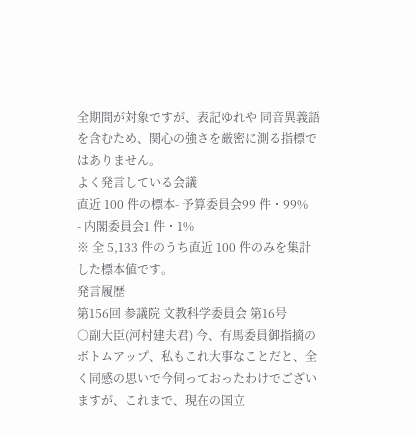全期間が対象ですが、表記ゆれや 同音異義語を含むため、関心の強さを厳密に測る指標ではありません。
よく発言している会議
直近 100 件の標本- 予算委員会99 件・99%
- 内閣委員会1 件・1%
※ 全 5,133 件のうち直近 100 件のみを集計した標本値です。
発言履歴
第156回 参議院 文教科学委員会 第16号
○副大臣(河村建夫君) 今、有馬委員御指摘のボトムアップ、私もこれ大事なことだと、全く同感の思いで今伺っておったわけでございますが、これまで、現在の国立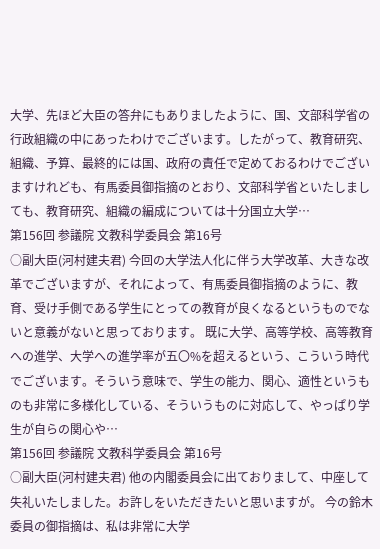大学、先ほど大臣の答弁にもありましたように、国、文部科学省の行政組織の中にあったわけでございます。したがって、教育研究、組織、予算、最終的には国、政府の責任で定めておるわけでございますけれども、有馬委員御指摘のとおり、文部科学省といたしましても、教育研究、組織の編成については十分国立大学…
第156回 参議院 文教科学委員会 第16号
○副大臣(河村建夫君) 今回の大学法人化に伴う大学改革、大きな改革でございますが、それによって、有馬委員御指摘のように、教育、受け手側である学生にとっての教育が良くなるというものでないと意義がないと思っております。 既に大学、高等学校、高等教育への進学、大学への進学率が五〇%を超えるという、こういう時代でございます。そういう意味で、学生の能力、関心、適性というものも非常に多様化している、そういうものに対応して、やっぱり学生が自らの関心や…
第156回 参議院 文教科学委員会 第16号
○副大臣(河村建夫君) 他の内閣委員会に出ておりまして、中座して失礼いたしました。お許しをいただきたいと思いますが。 今の鈴木委員の御指摘は、私は非常に大学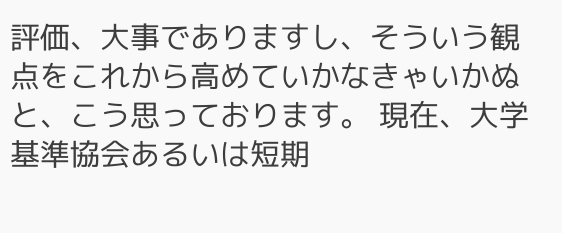評価、大事でありますし、そういう観点をこれから高めていかなきゃいかぬと、こう思っております。 現在、大学基準協会あるいは短期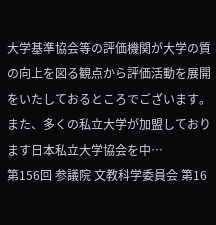大学基準協会等の評価機関が大学の質の向上を図る観点から評価活動を展開をいたしておるところでございます。また、多くの私立大学が加盟しております日本私立大学協会を中…
第156回 参議院 文教科学委員会 第16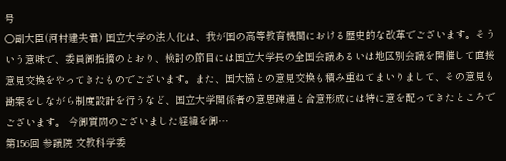号
○副大臣(河村建夫君) 国立大学の法人化は、我が国の高等教育機関における歴史的な改革でございます。そういう意味で、委員御指摘のとおり、検討の節目には国立大学長の全国会議あるいは地区別会議を開催して直接意見交換をやってきたものでございます。また、国大協との意見交換も積み重ねてまいりまして、その意見も勘案をしながら制度設計を行うなど、国立大学関係者の意思疎通と合意形成には特に意を配ってきたところでございます。 今御質問のございました経緯を御…
第156回 参議院 文教科学委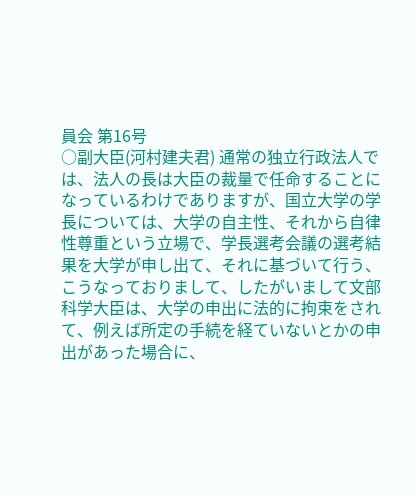員会 第16号
○副大臣(河村建夫君) 通常の独立行政法人では、法人の長は大臣の裁量で任命することになっているわけでありますが、国立大学の学長については、大学の自主性、それから自律性尊重という立場で、学長選考会議の選考結果を大学が申し出て、それに基づいて行う、こうなっておりまして、したがいまして文部科学大臣は、大学の申出に法的に拘束をされて、例えば所定の手続を経ていないとかの申出があった場合に、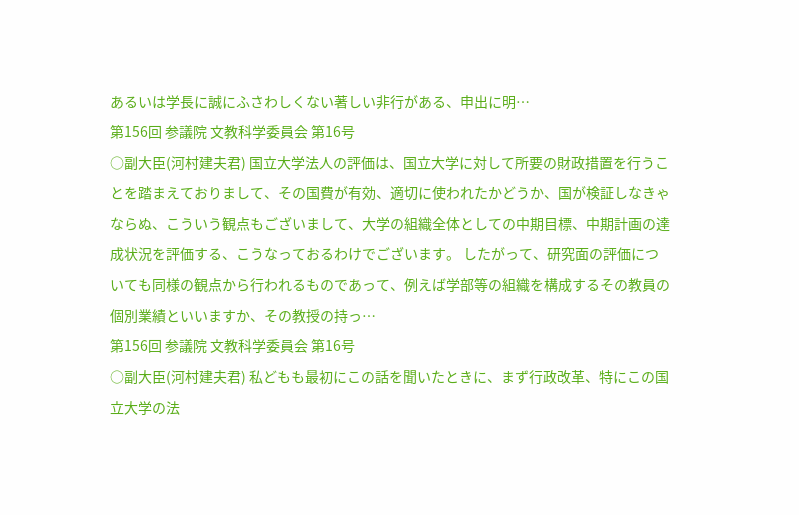あるいは学長に誠にふさわしくない著しい非行がある、申出に明…
第156回 参議院 文教科学委員会 第16号
○副大臣(河村建夫君) 国立大学法人の評価は、国立大学に対して所要の財政措置を行うことを踏まえておりまして、その国費が有効、適切に使われたかどうか、国が検証しなきゃならぬ、こういう観点もございまして、大学の組織全体としての中期目標、中期計画の達成状況を評価する、こうなっておるわけでございます。 したがって、研究面の評価についても同様の観点から行われるものであって、例えば学部等の組織を構成するその教員の個別業績といいますか、その教授の持っ…
第156回 参議院 文教科学委員会 第16号
○副大臣(河村建夫君) 私どもも最初にこの話を聞いたときに、まず行政改革、特にこの国立大学の法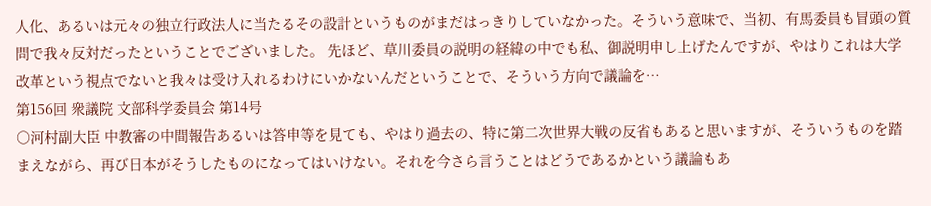人化、あるいは元々の独立行政法人に当たるその設計というものがまだはっきりしていなかった。そういう意味で、当初、有馬委員も冒頭の質問で我々反対だったということでございました。 先ほど、草川委員の説明の経緯の中でも私、御説明申し上げたんですが、やはりこれは大学改革という視点でないと我々は受け入れるわけにいかないんだということで、そういう方向で議論を…
第156回 衆議院 文部科学委員会 第14号
○河村副大臣 中教審の中間報告あるいは答申等を見ても、やはり過去の、特に第二次世界大戦の反省もあると思いますが、そういうものを踏まえながら、再び日本がそうしたものになってはいけない。それを今さら言うことはどうであるかという議論もあ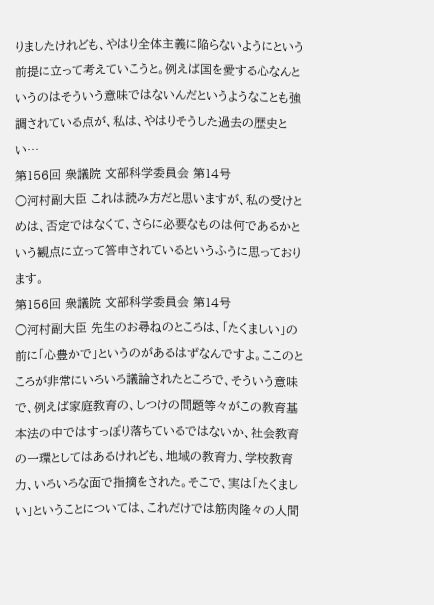りましたけれども、やはり全体主義に陥らないようにという前提に立って考えていこうと。例えば国を愛する心なんというのはそういう意味ではないんだというようなことも強調されている点が、私は、やはりそうした過去の歴史とい…
第156回 衆議院 文部科学委員会 第14号
○河村副大臣 これは読み方だと思いますが、私の受けとめは、否定ではなくて、さらに必要なものは何であるかという観点に立って答申されているというふうに思っております。
第156回 衆議院 文部科学委員会 第14号
○河村副大臣 先生のお尋ねのところは、「たくましい」の前に「心豊かで」というのがあるはずなんですよ。ここのところが非常にいろいろ議論されたところで、そういう意味で、例えば家庭教育の、しつけの問題等々がこの教育基本法の中ではすっぽり落ちているではないか、社会教育の一環としてはあるけれども、地域の教育力、学校教育力、いろいろな面で指摘をされた。そこで、実は「たくましい」ということについては、これだけでは筋肉隆々の人間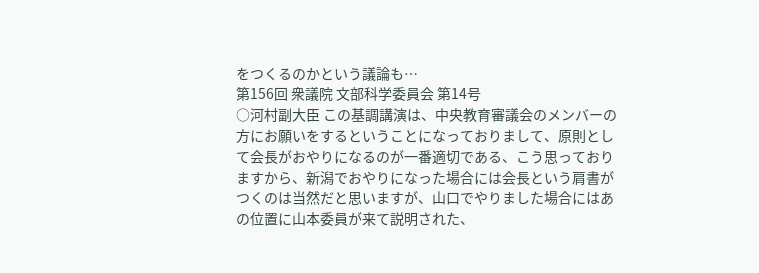をつくるのかという議論も…
第156回 衆議院 文部科学委員会 第14号
○河村副大臣 この基調講演は、中央教育審議会のメンバーの方にお願いをするということになっておりまして、原則として会長がおやりになるのが一番適切である、こう思っておりますから、新潟でおやりになった場合には会長という肩書がつくのは当然だと思いますが、山口でやりました場合にはあの位置に山本委員が来て説明された、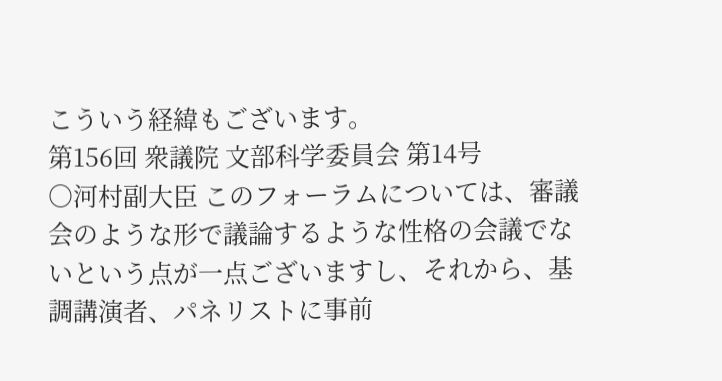こういう経緯もございます。
第156回 衆議院 文部科学委員会 第14号
○河村副大臣 このフォーラムについては、審議会のような形で議論するような性格の会議でないという点が一点ございますし、それから、基調講演者、パネリストに事前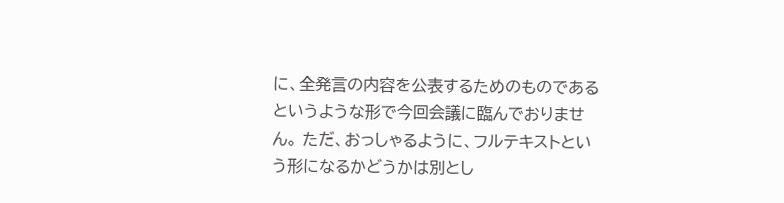に、全発言の内容を公表するためのものであるというような形で今回会議に臨んでおりません。 ただ、おっしゃるように、フルテキストという形になるかどうかは別とし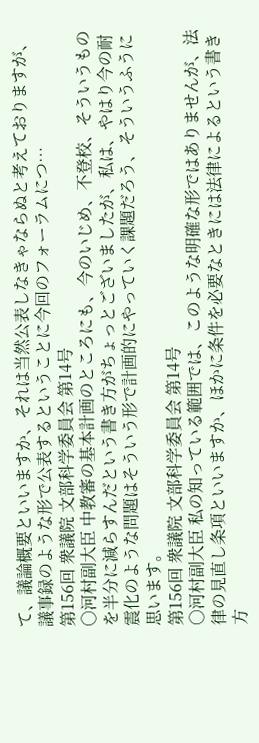て、議論概要といいますか、それは当然公表しなきゃならぬと考えておりますが、議事録のような形で公表するということに今回のフォーラムにつ…
第156回 衆議院 文部科学委員会 第14号
○河村副大臣 中教審の基本計画のところにも、今のいじめ、不登校、そういうものを半分に減らすんだという書き方がちょっとございましたが、私は、やはり今の耐震化のような問題はそういう形で計画的にやっていく課題だろう、そういうふうに思います。
第156回 衆議院 文部科学委員会 第14号
○河村副大臣 私の知っている範囲では、このような明確な形ではありませんが、法律の見直し条項といいますか、ほかに条件を必要なときには法律によるという書き方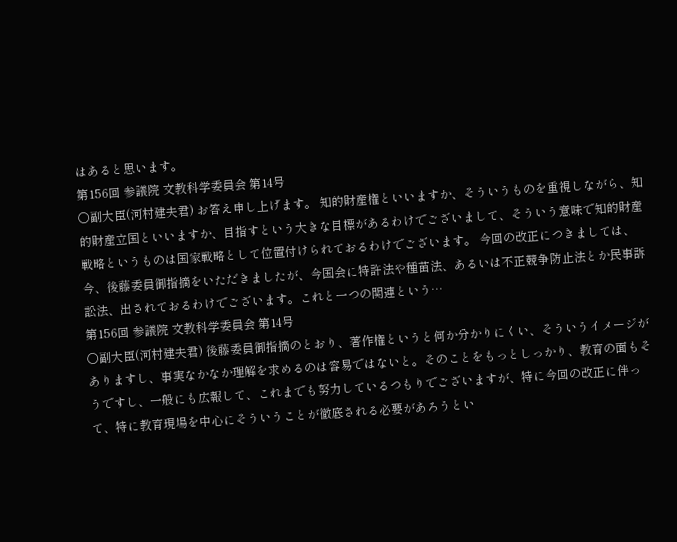はあると思います。
第156回 参議院 文教科学委員会 第14号
○副大臣(河村建夫君) お答え申し上げます。 知的財産権といいますか、そういうものを重視しながら、知的財産立国といいますか、目指すという大きな目標があるわけでございまして、そういう意味で知的財産戦略というものは国家戦略として位置付けられておるわけでございます。 今回の改正につきましては、今、後藤委員御指摘をいただきましたが、今国会に特許法や種苗法、あるいは不正競争防止法とか民事訴訟法、出されておるわけでございます。これと一つの関連という…
第156回 参議院 文教科学委員会 第14号
○副大臣(河村建夫君) 後藤委員御指摘のとおり、著作権というと何か分かりにくい、そういうイメージがありますし、事実なかなか理解を求めるのは容易ではないと。そのことをもっとしっかり、教育の面もそうですし、一般にも広報して、これまでも努力しているつもりでございますが、特に今回の改正に伴って、特に教育現場を中心にそういうことが徹底される必要があろうとい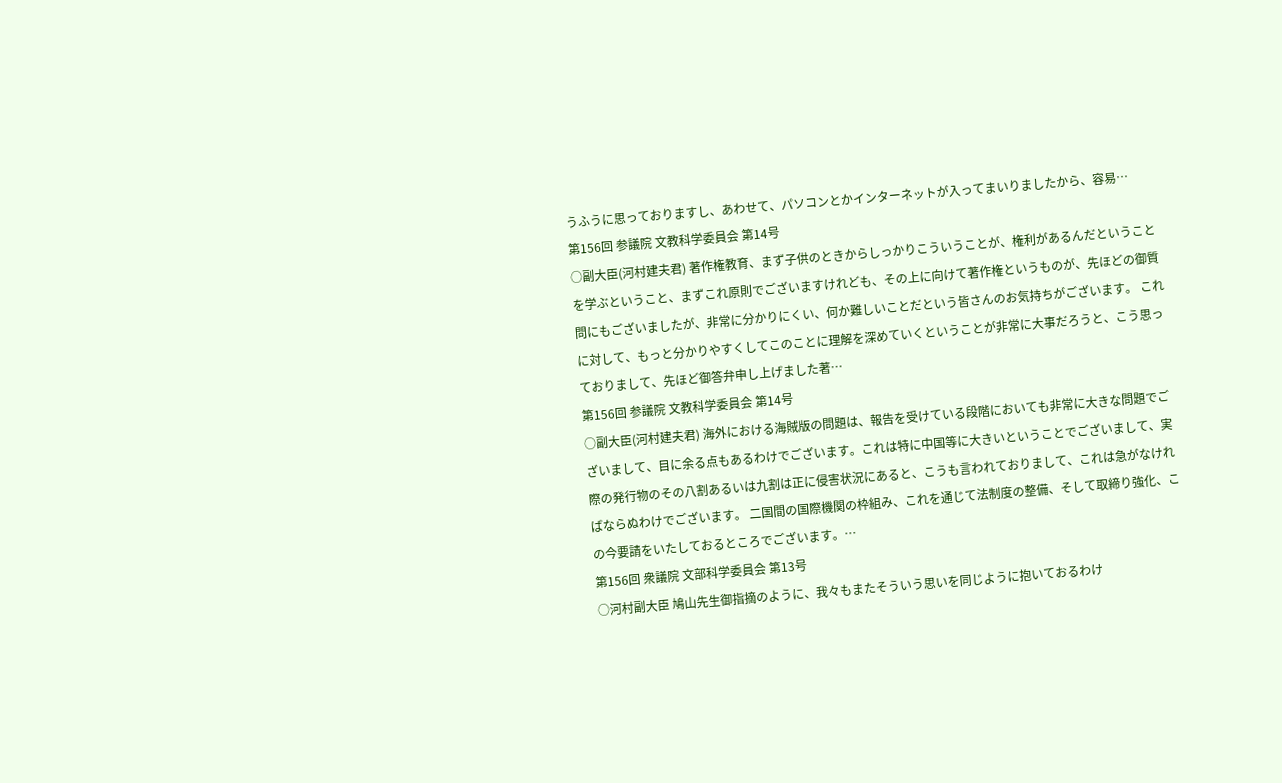うふうに思っておりますし、あわせて、パソコンとかインターネットが入ってまいりましたから、容易…
第156回 参議院 文教科学委員会 第14号
○副大臣(河村建夫君) 著作権教育、まず子供のときからしっかりこういうことが、権利があるんだということを学ぶということ、まずこれ原則でございますけれども、その上に向けて著作権というものが、先ほどの御質問にもございましたが、非常に分かりにくい、何か難しいことだという皆さんのお気持ちがございます。 これに対して、もっと分かりやすくしてこのことに理解を深めていくということが非常に大事だろうと、こう思っておりまして、先ほど御答弁申し上げました著…
第156回 参議院 文教科学委員会 第14号
○副大臣(河村建夫君) 海外における海賊版の問題は、報告を受けている段階においても非常に大きな問題でございまして、目に余る点もあるわけでございます。これは特に中国等に大きいということでございまして、実際の発行物のその八割あるいは九割は正に侵害状況にあると、こうも言われておりまして、これは急がなければならぬわけでございます。 二国間の国際機関の枠組み、これを通じて法制度の整備、そして取締り強化、この今要請をいたしておるところでございます。…
第156回 衆議院 文部科学委員会 第13号
○河村副大臣 鳩山先生御指摘のように、我々もまたそういう思いを同じように抱いておるわけ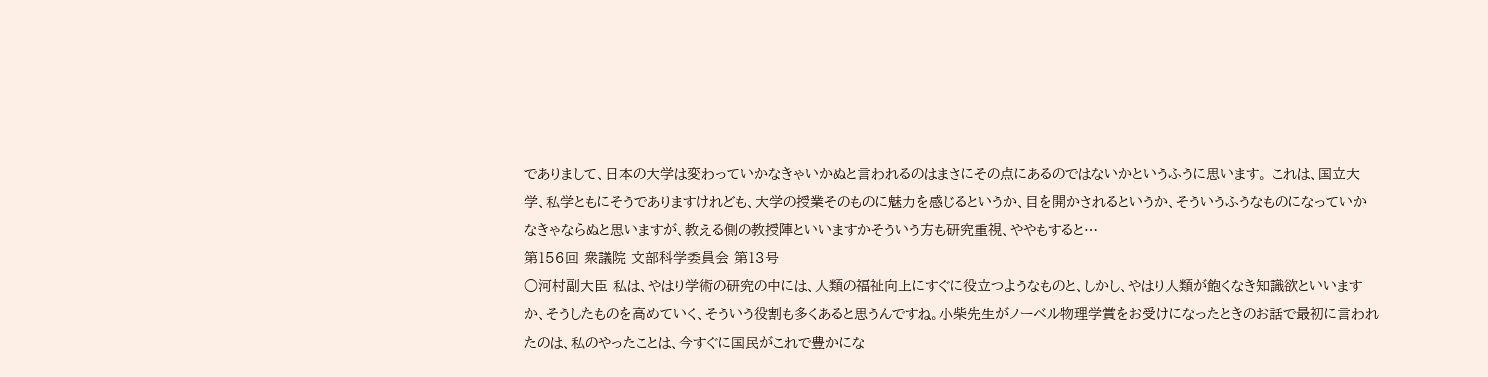でありまして、日本の大学は変わっていかなきゃいかぬと言われるのはまさにその点にあるのではないかというふうに思います。 これは、国立大学、私学ともにそうでありますけれども、大学の授業そのものに魅力を感じるというか、目を開かされるというか、そういうふうなものになっていかなきゃならぬと思いますが、教える側の教授陣といいますかそういう方も研究重視、ややもすると…
第156回 衆議院 文部科学委員会 第13号
○河村副大臣 私は、やはり学術の研究の中には、人類の福祉向上にすぐに役立つようなものと、しかし、やはり人類が飽くなき知識欲といいますか、そうしたものを高めていく、そういう役割も多くあると思うんですね。小柴先生がノーベル物理学賞をお受けになったときのお話で最初に言われたのは、私のやったことは、今すぐに国民がこれで豊かにな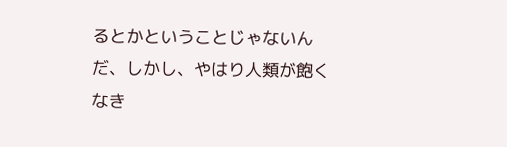るとかということじゃないんだ、しかし、やはり人類が飽くなき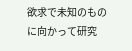欲求で未知のものに向かって研究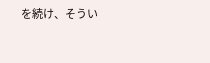を続け、そうい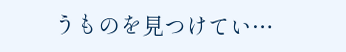うものを見つけてい…